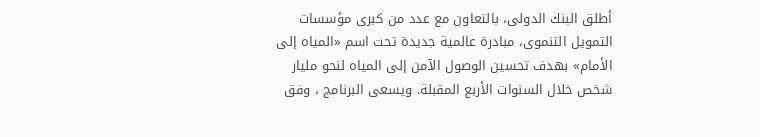أطلق البنك الدولى، بالتعاون مع عدد من كبرى مؤسسات التمويل التنموى، مبادرة عالمية جديدة تحت اسم «المياه إلى الأمام» بهدف تحسين الوصول الآمن إلى المياه لنحو مليار شخص خلال السنوات الأربع المقبلة. ويسعى البرنامج ، وفق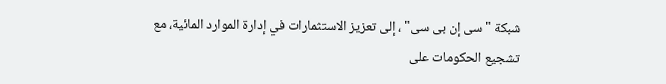شبكة " سى إن بى سى" ، إلى تعزيز الاستثمارات في إدارة الموارد المائية، مع تشجيع الحكومات على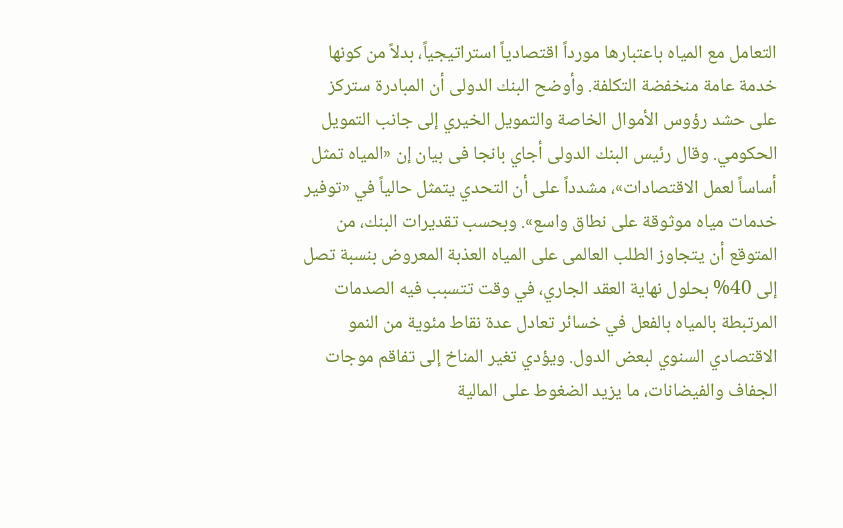التعامل مع المياه باعتبارها مورداً اقتصادياً استراتيجياً، بدلاً من كونها خدمة عامة منخفضة التكلفة. وأوضح البنك الدولى أن المبادرة ستركز على حشد رؤوس الأموال الخاصة والتمويل الخيري إلى جانب التمويل الحكومي. وقال رئيس البنك الدولى أجاي بانجا فى بيان إن «المياه تمثل أساساً لعمل الاقتصادات»، مشدداً على أن التحدي يتمثل حالياً في «توفير خدمات مياه موثوقة على نطاق واسع». وبحسب تقديرات البنك، من المتوقع أن يتجاوز الطلب العالمى على المياه العذبة المعروض بنسبة تصل إلى 40% بحلول نهاية العقد الجاري، في وقت تتسبب فيه الصدمات المرتبطة بالمياه بالفعل في خسائر تعادل عدة نقاط مئوية من النمو الاقتصادي السنوي لبعض الدول. ويؤدي تغير المناخ إلى تفاقم موجات الجفاف والفيضانات، ما يزيد الضغوط على المالية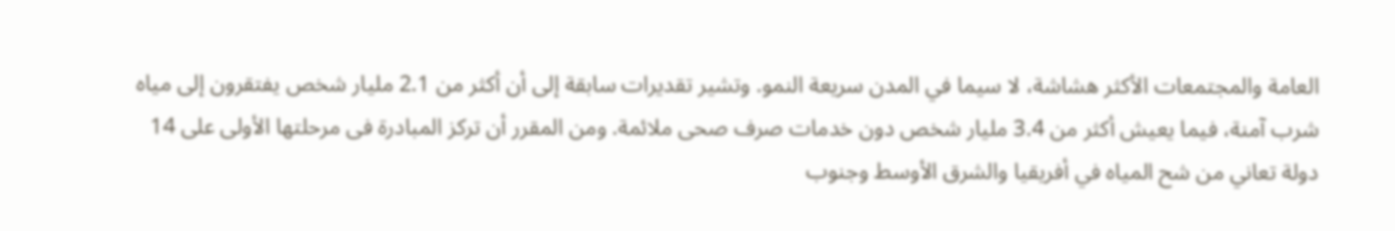العامة والمجتمعات الأكثر هشاشة، لا سيما في المدن سريعة النمو. وتشير تقديرات سابقة إلى أن أكثر من 2.1 مليار شخص يفتقرون إلى مياه شرب آمنة، فيما يعيش أكثر من 3.4 مليار شخص دون خدمات صرف صحى ملائمة. ومن المقرر أن تركز المبادرة فى مرحلتها الأولى على 14 دولة تعاني من شح المياه في أفريقيا والشرق الأوسط وجنوب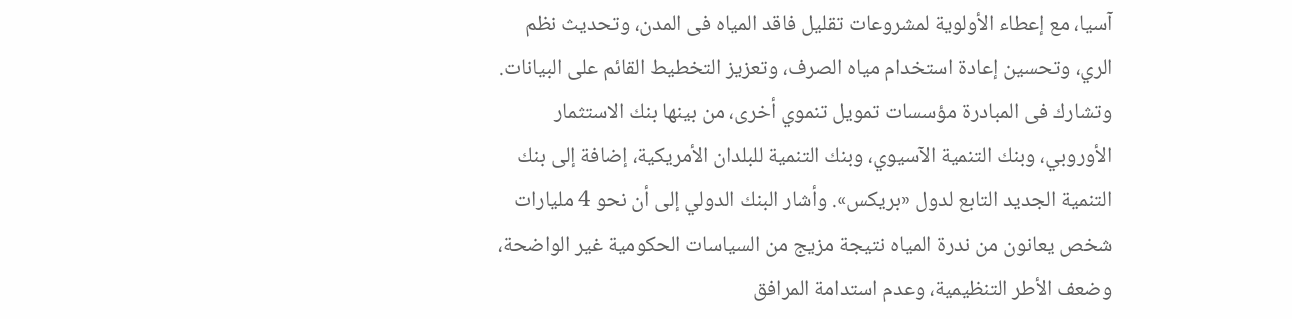آسيا، مع إعطاء الأولوية لمشروعات تقليل فاقد المياه فى المدن، وتحديث نظم الري، وتحسين إعادة استخدام مياه الصرف، وتعزيز التخطيط القائم على البيانات. وتشارك فى المبادرة مؤسسات تمويل تنموي أخرى، من بينها بنك الاستثمار الأوروبي، وبنك التنمية الآسيوي، وبنك التنمية للبلدان الأمريكية، إضافة إلى بنك التنمية الجديد التابع لدول «بريكس». وأشار البنك الدولي إلى أن نحو 4 مليارات شخص يعانون من ندرة المياه نتيجة مزيج من السياسات الحكومية غير الواضحة، وضعف الأطر التنظيمية، وعدم استدامة المرافق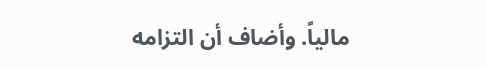مالياً. وأضاف أن التزامه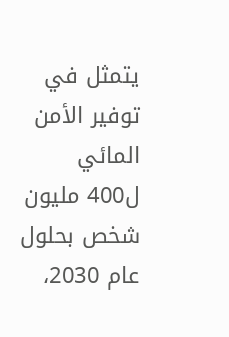يتمثل في توفير الأمن المائي ل400 مليون شخص بحلول عام 2030،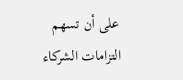على أن تسهم التزامات الشركاء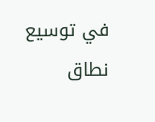في توسيع نطاق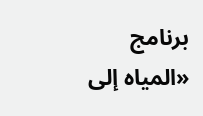برنامج «المياه إلى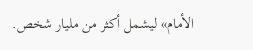الأمام» ليشمل أكثر من مليار شخص.